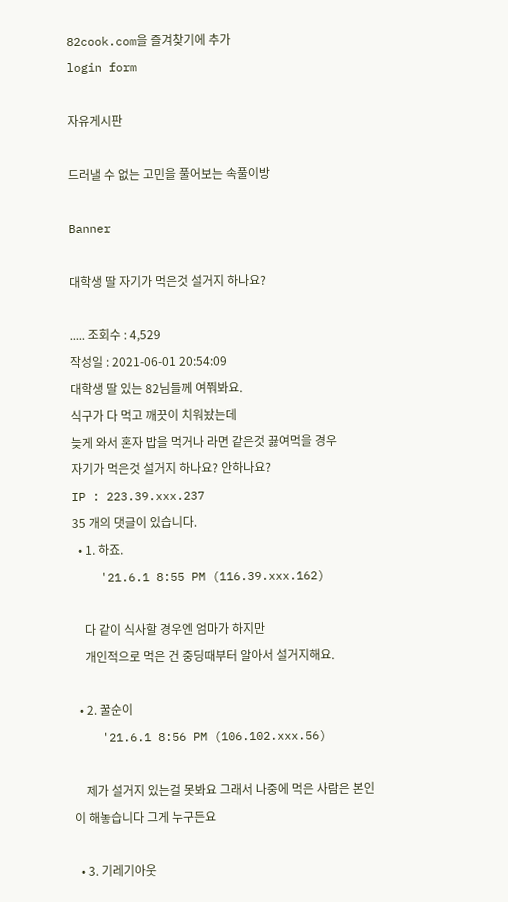82cook.com을 즐겨찾기에 추가
login form

자유게시판

드러낼 수 없는 고민을 풀어보는 속풀이방

Banner

대학생 딸 자기가 먹은것 설거지 하나요?

..... 조회수 : 4,529
작성일 : 2021-06-01 20:54:09
대학생 딸 있는 82님들께 여쭤봐요.
식구가 다 먹고 깨끗이 치워놨는데
늦게 와서 혼자 밥을 먹거나 라면 같은것 끓여먹을 경우
자기가 먹은것 설거지 하나요? 안하나요?
IP : 223.39.xxx.237
35 개의 댓글이 있습니다.
  • 1. 하죠.
    '21.6.1 8:55 PM (116.39.xxx.162)

    다 같이 식사할 경우엔 엄마가 하지만
    개인적으로 먹은 건 중딩때부터 알아서 설거지해요.

  • 2. 꿀순이
    '21.6.1 8:56 PM (106.102.xxx.56)

    제가 설거지 있는걸 못봐요 그래서 나중에 먹은 사람은 본인이 해놓습니다 그게 누구든요

  • 3. 기레기아웃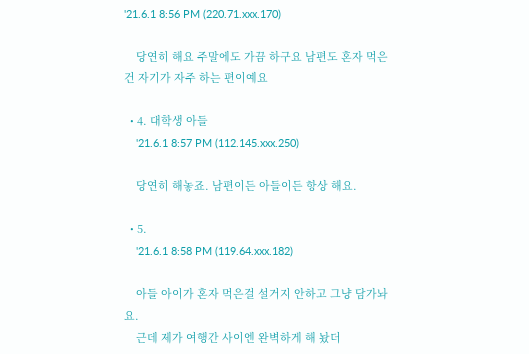'21.6.1 8:56 PM (220.71.xxx.170)

    당연히 해요 주말에도 가끔 하구요 남편도 혼자 먹은 건 자기가 자주 하는 편이예요

  • 4. 대학생 아들
    '21.6.1 8:57 PM (112.145.xxx.250)

    당연히 해놓죠. 남편이든 아들이든 항상 해요.

  • 5.
    '21.6.1 8:58 PM (119.64.xxx.182)

    아들 아이가 혼자 먹은걸 설거지 안하고 그냥 담가놔요.
    근데 제가 여행간 사이엔 완벽하게 해 놨더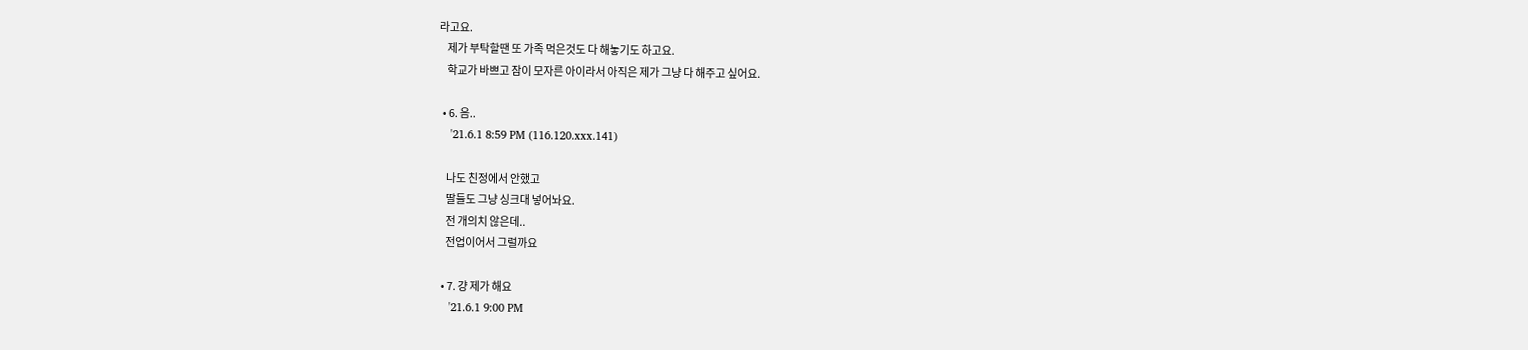라고요.
    제가 부탁할땐 또 가족 먹은것도 다 해놓기도 하고요.
    학교가 바쁘고 잠이 모자른 아이라서 아직은 제가 그냥 다 해주고 싶어요.

  • 6. 음..
    '21.6.1 8:59 PM (116.120.xxx.141)

    나도 친정에서 안했고
    딸들도 그냥 싱크대 넣어놔요.
    전 개의치 않은데..
    전업이어서 그럴까요

  • 7. 걍 제가 해요
    '21.6.1 9:00 PM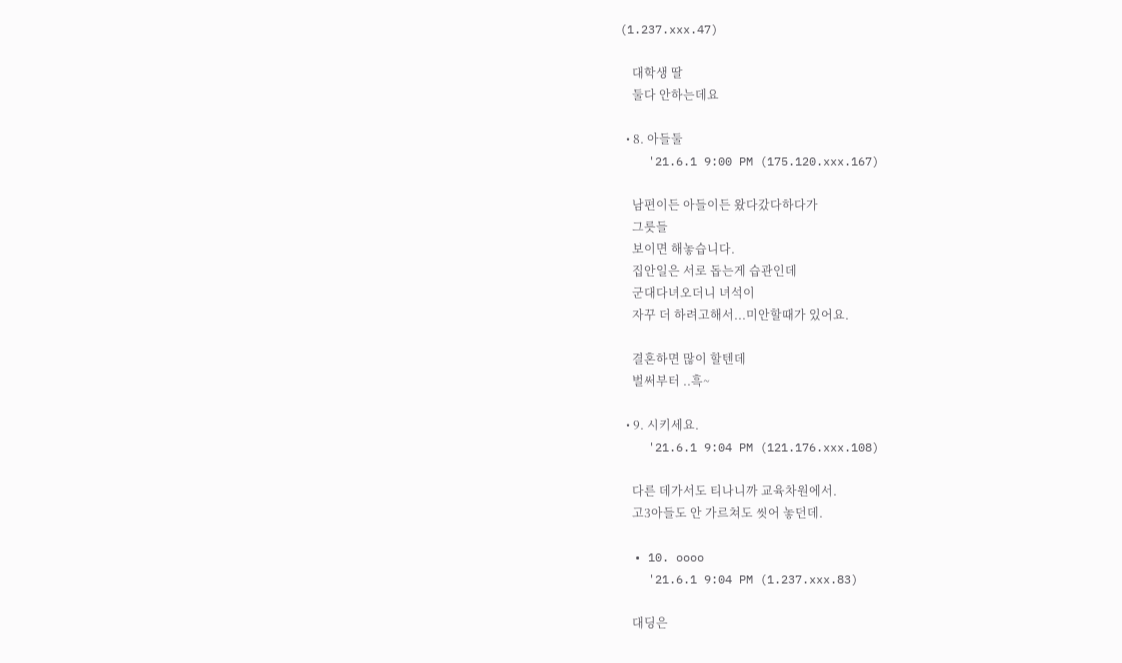(1.237.xxx.47)

    대학생 딸
    둘다 안하는데요

  • 8. 아들둘
    '21.6.1 9:00 PM (175.120.xxx.167)

    남편이든 아들이든 왔다갔다하다가
    그릇들
    보이면 해놓습니다.
    집안일은 서로 돕는게 습관인데
    군대다녀오더니 녀석이
    자꾸 더 하려고해서...미안할때가 있어요.

    결혼하면 많이 할텐데
    벌써부터 ..흑~

  • 9. 시키세요.
    '21.6.1 9:04 PM (121.176.xxx.108)

    다른 데가서도 티나니까 교육차원에서.
    고3아들도 안 가르쳐도 씻어 놓던데.

  • 10. oooo
    '21.6.1 9:04 PM (1.237.xxx.83)

    대딩은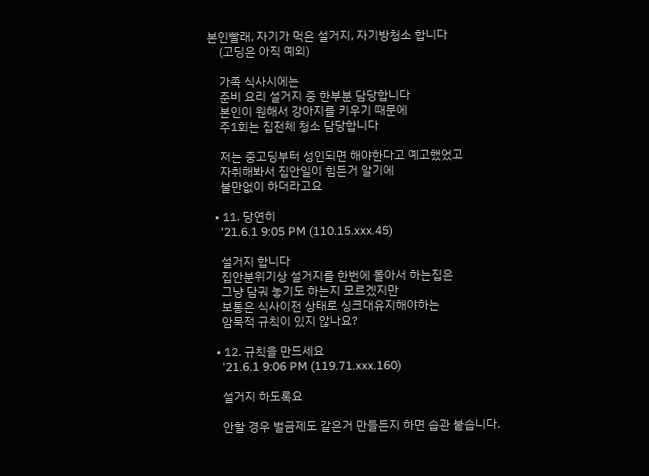본인빨래, 자기가 먹은 설거지, 자기방청소 합니다
    (고딩은 아직 예외)

    가족 식사시에는
    준비 요리 설거지 중 한부분 담당합니다
    본인이 원해서 강아지를 키우기 때문에
    주1회는 집전체 청소 담당합니다

    저는 중고딩부터 성인되면 해야한다고 예고했었고
    자취해봐서 집안일이 힘든거 알기에
    불만없이 하더라고요

  • 11. 당연히
    '21.6.1 9:05 PM (110.15.xxx.45)

    설거지 합니다
    집안분위기상 설거지를 한번에 몰아서 하는집은
    그냥 담궈 놓기도 하는지 모르겠지만
    보통은 식사이전 상태로 싱크대유지해야하는
    암묵적 규칙이 있지 않나요?

  • 12. 규칙을 만드세요
    '21.6.1 9:06 PM (119.71.xxx.160)

    설거지 하도록요

    안할 경우 벌금제도 같은거 만들든지 하면 습관 붙습니다.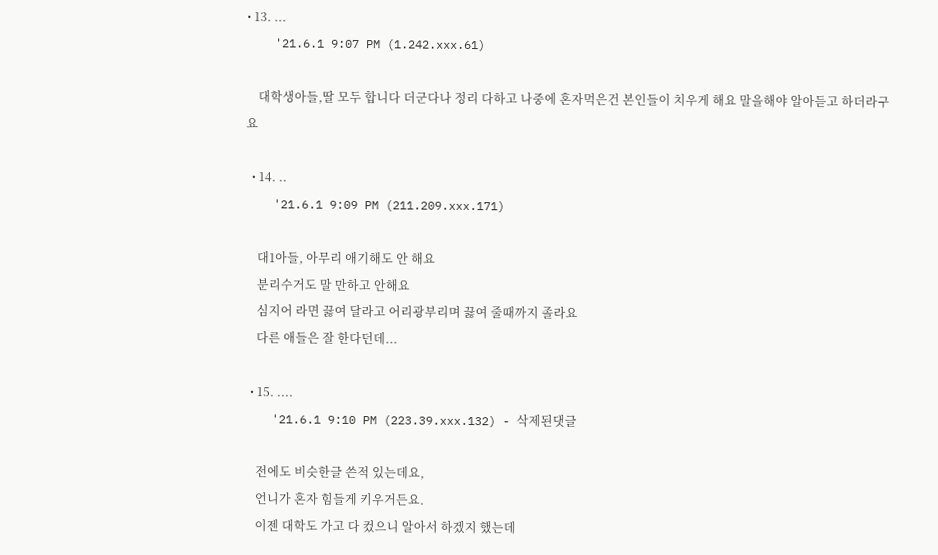• 13. ...
    '21.6.1 9:07 PM (1.242.xxx.61)

    대학생아들,딸 모두 합니다 더군다나 정리 다하고 나중에 혼자먹은건 본인들이 치우게 해요 말을해야 알아듣고 하더라구요

  • 14. ..
    '21.6.1 9:09 PM (211.209.xxx.171)

    대1아들, 아무리 애기해도 안 해요
    분리수거도 말 만하고 안해요
    심지어 라면 끓여 달라고 어리광부리며 끓여 줄때까지 졸라요
    다른 애들은 잘 한다던데...

  • 15. ....
    '21.6.1 9:10 PM (223.39.xxx.132) - 삭제된댓글

    전에도 비슷한글 쓴적 있는데요,
    언니가 혼자 힘들게 키우거든요.
    이젠 대학도 가고 다 컸으니 알아서 하겠지 했는데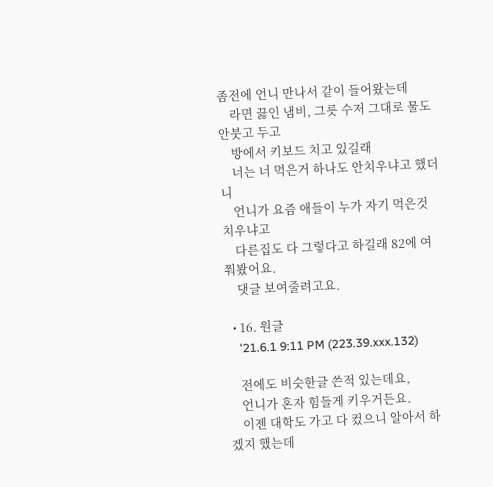좀전에 언니 만나서 같이 들어왔는데
    라면 끓인 냄비, 그릇 수저 그대로 물도 안붓고 두고
    방에서 키보드 치고 있길래
    너는 너 먹은거 하나도 안치우냐고 했더니
    언니가 요즘 애들이 누가 자기 먹은것 치우냐고
    다른집도 다 그렇다고 하길래 82에 여쭤봤어요.
    댓글 보여줄려고요.

  • 16. 원글
    '21.6.1 9:11 PM (223.39.xxx.132)

    전에도 비슷한글 쓴적 있는데요,
    언니가 혼자 힘들게 키우거든요.
    이젠 대학도 가고 다 컸으니 알아서 하겠지 했는데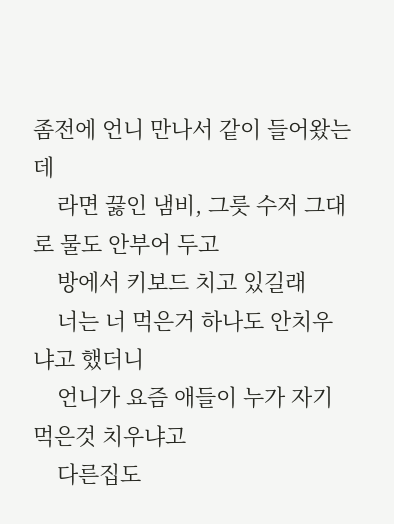좀전에 언니 만나서 같이 들어왔는데
    라면 끓인 냄비, 그릇 수저 그대로 물도 안부어 두고
    방에서 키보드 치고 있길래
    너는 너 먹은거 하나도 안치우냐고 했더니
    언니가 요즘 애들이 누가 자기 먹은것 치우냐고
    다른집도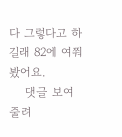다 그렇다고 하길래 82에 여쭤봤어요.
    댓글 보여줄려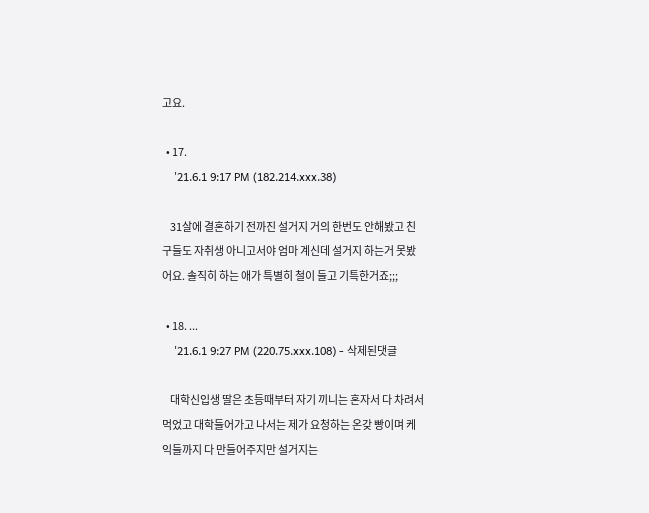고요.

  • 17.
    '21.6.1 9:17 PM (182.214.xxx.38)

    31살에 결혼하기 전까진 설거지 거의 한번도 안해봤고 친구들도 자취생 아니고서야 엄마 계신데 설거지 하는거 못봤어요. 솔직히 하는 애가 특별히 철이 들고 기특한거죠;;;

  • 18. ...
    '21.6.1 9:27 PM (220.75.xxx.108) - 삭제된댓글

    대학신입생 딸은 초등때부터 자기 끼니는 혼자서 다 차려서 먹었고 대학들어가고 나서는 제가 요청하는 온갖 빵이며 케익들까지 다 만들어주지만 설거지는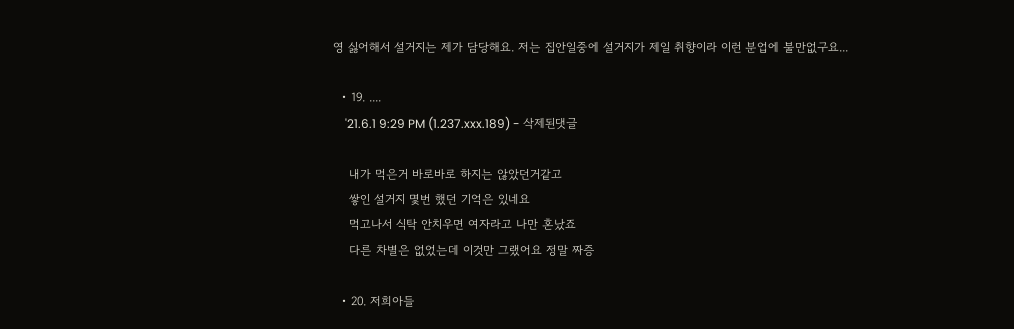영 싫어해서 설거지는 제가 담당해요. 저는 집안일중에 설거지가 제일 취향이라 이런 분업에 불만없구요...

  • 19. ....
    '21.6.1 9:29 PM (1.237.xxx.189) - 삭제된댓글

    내가 먹은거 바로바로 하지는 않았던거같고
    쌓인 설거지 몇번 했던 기억은 있네요
    먹고나서 식탁 안치우면 여자라고 나만 혼났죠
    다른 차별은 없었는데 이것만 그랬어요 정말 짜증

  • 20. 저희아들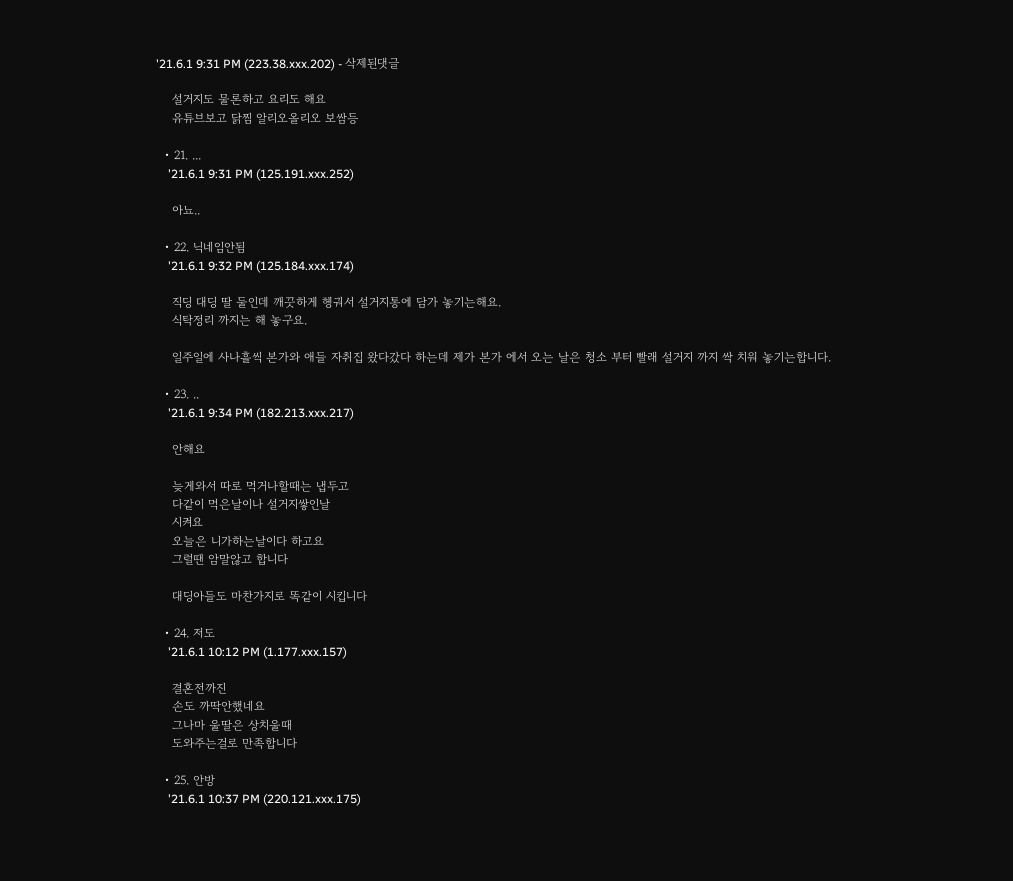'21.6.1 9:31 PM (223.38.xxx.202) - 삭제된댓글

    설거지도 물론하고 요리도 해요
    유튜브보고 닭찜 알리오올리오 보쌈등

  • 21. ...
    '21.6.1 9:31 PM (125.191.xxx.252)

    아뇨..

  • 22. 닉네임안됨
    '21.6.1 9:32 PM (125.184.xxx.174)

    직딩 대딩 딸 둘인데 깨끗하게 헹궈서 설거지통에 담가 놓기는해요.
    식탁정리 까지는 해 놓구요.

    일주일에 사나흘씩 본가와 애들 자취집 왔다갔다 하는데 제가 본가 에서 오는 날은 청소 부터 빨래 설거지 까지 싹 치워 놓기는합니다.

  • 23. ..
    '21.6.1 9:34 PM (182.213.xxx.217)

    안해요

    늦게와서 따로 먹거나할때는 냅두고
    다같이 먹은날이나 설거지쌓인날
    시켜요
    오늘은 니가하는날이다 하고요
    그럴땐 암말않고 합니다

    대딩아들도 마찬가지로 똑같이 시킵니다

  • 24. 저도
    '21.6.1 10:12 PM (1.177.xxx.157)

    결혼전까진
    손도 까딱안했네요
    그나마 울딸은 상치울때
    도와주는걸로 만족합니다

  • 25. 안방
    '21.6.1 10:37 PM (220.121.xxx.175)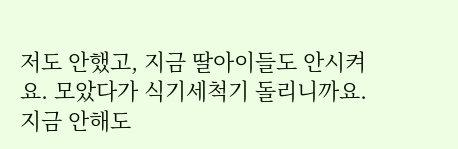저도 안했고, 지금 딸아이들도 안시켜요. 모았다가 식기세척기 돌리니까요. 지금 안해도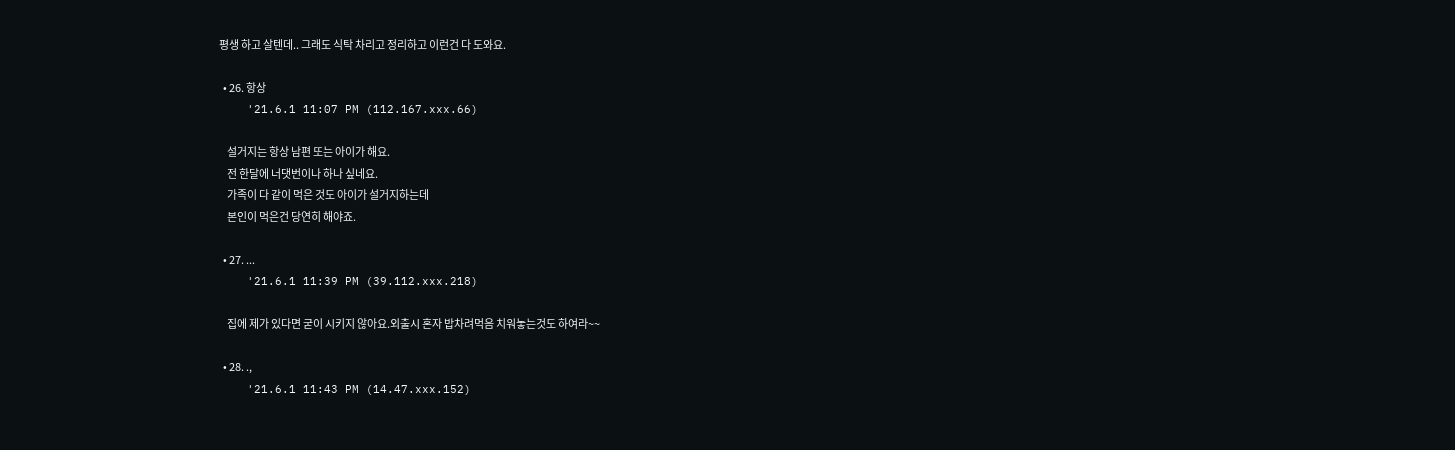평생 하고 살텐데.. 그래도 식탁 차리고 정리하고 이런건 다 도와요.

  • 26. 항상
    '21.6.1 11:07 PM (112.167.xxx.66)

    설거지는 항상 남편 또는 아이가 해요.
    전 한달에 너댓번이나 하나 싶네요.
    가족이 다 같이 먹은 것도 아이가 설거지하는데
    본인이 먹은건 당연히 해야죠.

  • 27. ...
    '21.6.1 11:39 PM (39.112.xxx.218)

    집에 제가 있다면 굳이 시키지 않아요.외출시 혼자 밥차려먹음 치워놓는것도 하여라~~

  • 28. .,
    '21.6.1 11:43 PM (14.47.xxx.152)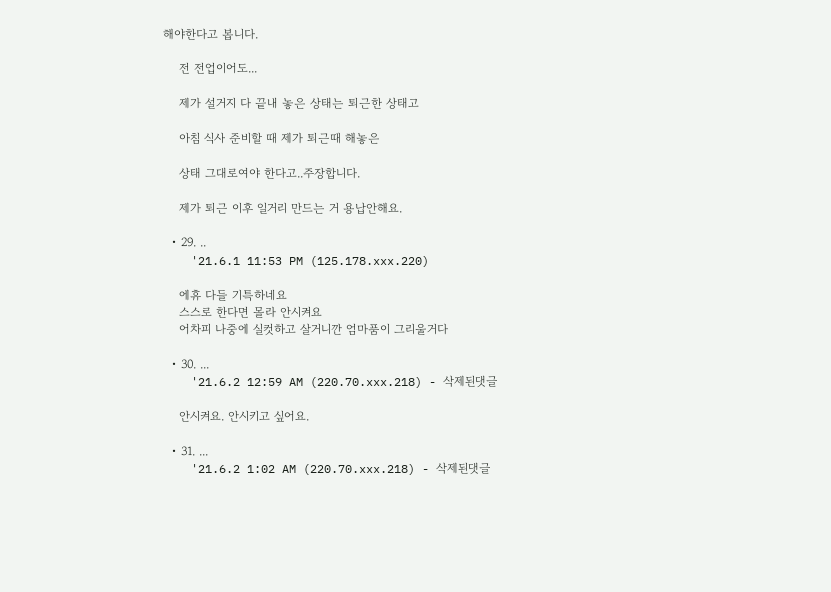해야한다고 봅니다.

    전 전업이어도...

    제가 설거지 다 끝내 놓은 상태는 퇴근한 상태고

    아침 식사 준비할 때 제가 퇴근때 해놓은

    상태 그대로여야 한다고..주장합니다.

    제가 퇴근 이후 일거리 만드는 거 용납안해요.

  • 29. ..
    '21.6.1 11:53 PM (125.178.xxx.220)

    에휴 다들 기특하네요
    스스로 한다면 몰라 안시켜요
    어차피 나중에 실컷하고 살거니깐 엄마품이 그리울거다

  • 30. ...
    '21.6.2 12:59 AM (220.70.xxx.218) - 삭제된댓글

    안시켜요. 안시키고 싶어요.

  • 31. ...
    '21.6.2 1:02 AM (220.70.xxx.218) - 삭제된댓글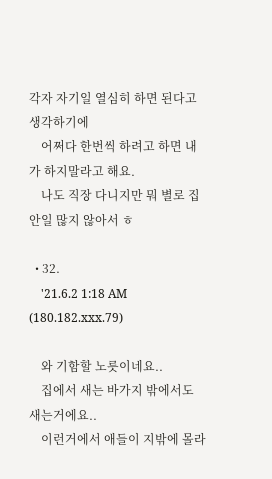각자 자기일 열심히 하면 된다고 생각하기에
    어쩌다 한번씩 하려고 하면 내가 하지말라고 해요.
    나도 직장 다니지만 뭐 별로 집안일 많지 않아서 ㅎ

  • 32.
    '21.6.2 1:18 AM (180.182.xxx.79)

    와 기함할 노릇이네요..
    집에서 새는 바가지 밖에서도 새는거에요..
    이런거에서 애들이 지밖에 몰라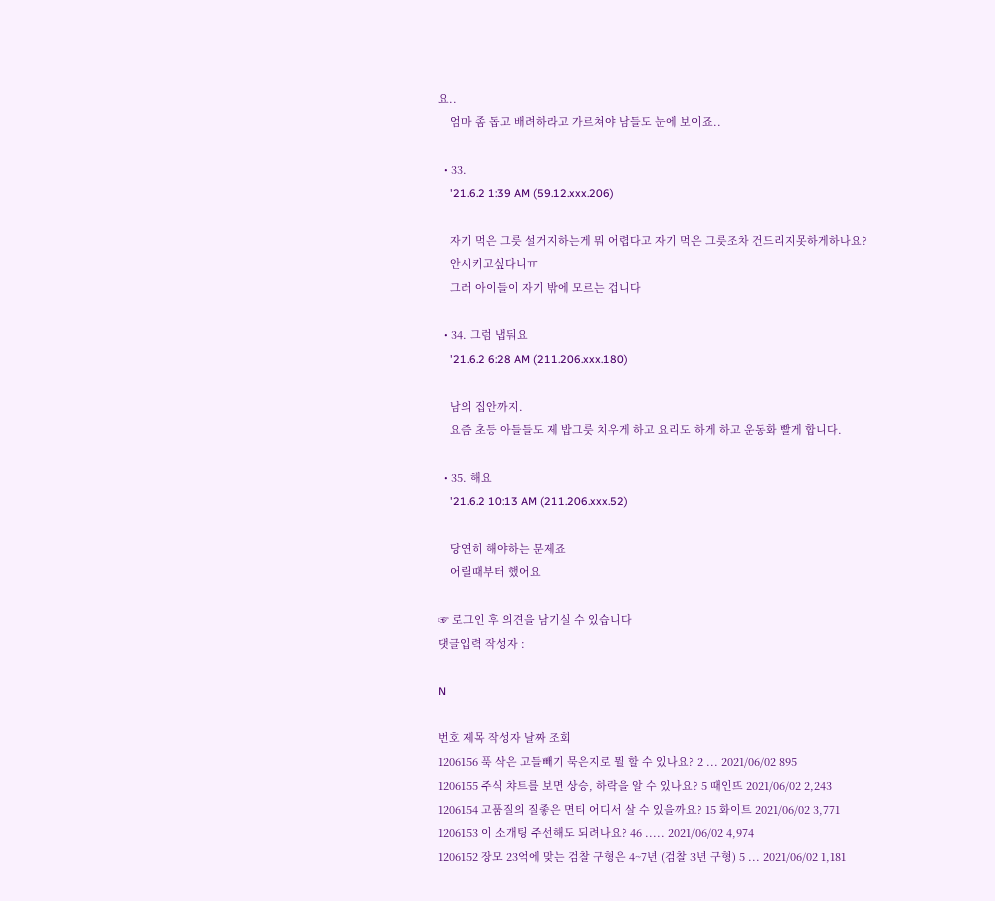요..
    엄마 좀 돕고 배려하라고 가르쳐야 남들도 눈에 보이죠..

  • 33.
    '21.6.2 1:39 AM (59.12.xxx.206)

    자기 먹은 그릇 설거지하는게 뭐 어렵다고 자기 먹은 그릇조차 건드리지못하게하나요?
    안시키고싶다니ㅠ
    그러 아이들이 자기 밖에 모르는 겁니다

  • 34. 그럼 냅둬요
    '21.6.2 6:28 AM (211.206.xxx.180)

    남의 집안까지.
    요즘 초등 아들들도 제 밥그릇 치우게 하고 요리도 하게 하고 운동화 빨게 합니다.

  • 35. 해요
    '21.6.2 10:13 AM (211.206.xxx.52)

    당연히 해야하는 문제죠
    어릴때부터 했어요

☞ 로그인 후 의견을 남기실 수 있습니다
댓글입력 작성자 :

N

번호 제목 작성자 날짜 조회
1206156 푹 삭은 고들빼기 묵은지로 뭘 할 수 있나요? 2 ... 2021/06/02 895
1206155 주식 챠트를 보면 상승, 하락을 알 수 있나요? 5 때인뜨 2021/06/02 2,243
1206154 고품질의 질좋은 면티 어디서 살 수 있을까요? 15 화이트 2021/06/02 3,771
1206153 이 소개팅 주선해도 되려나요? 46 ..... 2021/06/02 4,974
1206152 장모 23억에 맞는 검찰 구형은 4~7년 (검찰 3년 구형) 5 ... 2021/06/02 1,181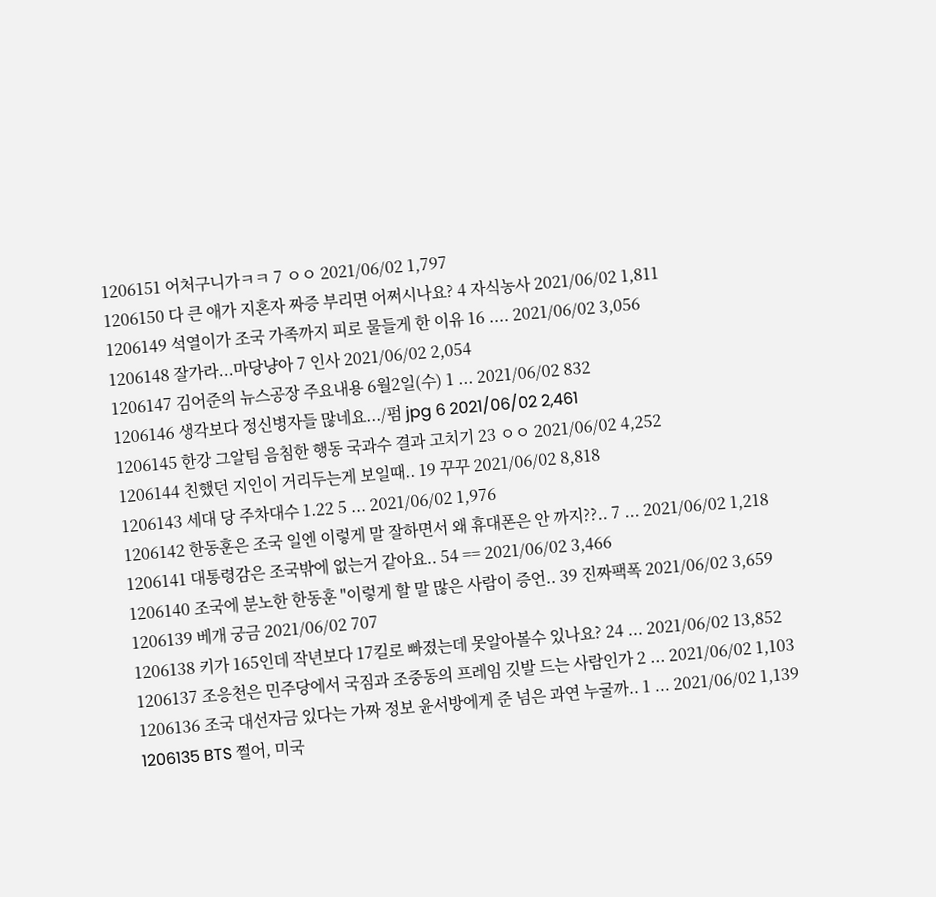1206151 어처구니가ㅋㅋ 7 ㅇㅇ 2021/06/02 1,797
1206150 다 큰 애가 지혼자 짜증 부리면 어쩌시나요? 4 자식농사 2021/06/02 1,811
1206149 석열이가 조국 가족까지 피로 물들게 한 이유 16 .... 2021/06/02 3,056
1206148 잘가라...마당냥아 7 인사 2021/06/02 2,054
1206147 김어준의 뉴스공장 주요내용 6월2일(수) 1 ... 2021/06/02 832
1206146 생각보다 정신병자들 많네요.../펌 jpg 6 2021/06/02 2,461
1206145 한강 그알팀 음침한 행동 국과수 결과 고치기 23 ㅇㅇ 2021/06/02 4,252
1206144 친했던 지인이 거리두는게 보일때.. 19 꾸꾸 2021/06/02 8,818
1206143 세대 당 주차대수 1.22 5 ... 2021/06/02 1,976
1206142 한동훈은 조국 일엔 이렇게 말 잘하면서 왜 휴대폰은 안 까지??.. 7 ... 2021/06/02 1,218
1206141 대통령감은 조국밖에 없는거 같아요.. 54 == 2021/06/02 3,466
1206140 조국에 분노한 한동훈 "이렇게 할 말 많은 사람이 증언.. 39 진짜팩폭 2021/06/02 3,659
1206139 베개 궁금 2021/06/02 707
1206138 키가 165인데 작년보다 17킬로 빠졌는데 못알아볼수 있나요? 24 ... 2021/06/02 13,852
1206137 조응천은 민주당에서 국짐과 조중동의 프레임 깃발 드는 사람인가 2 ... 2021/06/02 1,103
1206136 조국 대선자금 있다는 가짜 정보 윤서방에게 준 넘은 과연 누굴까.. 1 ... 2021/06/02 1,139
1206135 BTS 쩔어, 미국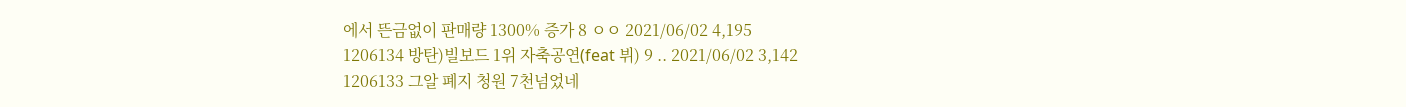에서 뜬금없이 판매량 1300% 증가 8 ㅇㅇ 2021/06/02 4,195
1206134 방탄)빌보드 1위 자축공연(feat 뷔) 9 .. 2021/06/02 3,142
1206133 그알 폐지 청원 7천넘었네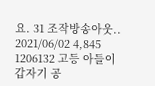요. 31 조작방송아웃.. 2021/06/02 4,845
1206132 고등 아들이 갑자기 공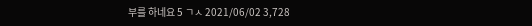부를 하네요 5 ㄱㅅ 2021/06/02 3,728